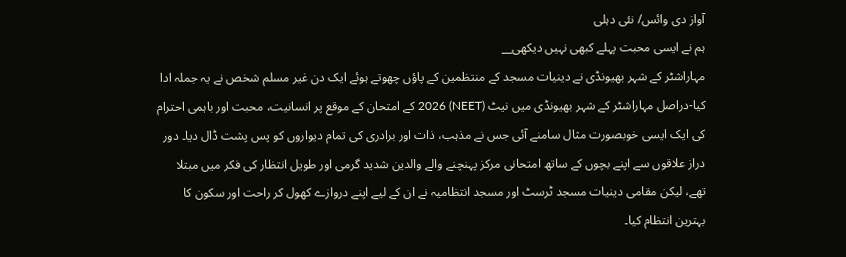آواز دی وائس/ نئی دہلی
ہم نے ایسی محبت پہلے کبھی نہیں دیکھی__
مہاراشٹر کے شہر بھیونڈی نے دینیات مسجد کے منتظمین کے پاؤں چھوتے ہوئے ایک دن غیر مسلم شخص نے یہ جملہ ادا کیا-دراصل مہاراشٹر کے شہر بھیونڈی میں نیٹ (NEET) 2026 کے امتحان کے موقع پر انسانیت، محبت اور باہمی احترام کی ایک ایسی خوبصورت مثال سامنے آئی جس نے مذہب، ذات اور برادری کی تمام دیواروں کو پس پشت ڈال دیا۔ دور دراز علاقوں سے اپنے بچوں کے ساتھ امتحانی مرکز پہنچنے والے والدین شدید گرمی اور طویل انتظار کی فکر میں مبتلا تھے، لیکن مقامی دینیات مسجد ٹرسٹ اور مسجد انتظامیہ نے ان کے لیے اپنے دروازے کھول کر راحت اور سکون کا بہترین انتظام کیا۔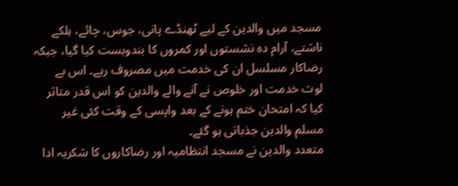مسجد میں والدین کے لیے ٹھنڈے پانی، جوس، چائے، ہلکے ناشتے، آرام دہ نشستوں اور کمروں کا بندوبست کیا گیا، جبکہ رضاکار مسلسل ان کی خدمت میں مصروف رہے۔ اس بے لوث خدمت اور خلوص نے آنے والے والدین کو اس قدر متاثر کیا کہ امتحان ختم ہونے کے بعد واپسی کے وقت کئی غیر مسلم والدین جذباتی ہو گئے۔
متعدد والدین نے مسجد انتظامیہ اور رضاکاروں کا شکریہ ادا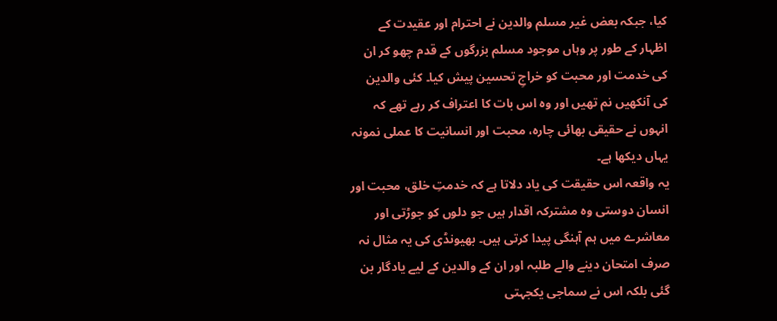کیا، جبکہ بعض غیر مسلم والدین نے احترام اور عقیدت کے اظہار کے طور پر وہاں موجود مسلم بزرگوں کے قدم چھو کر ان کی خدمت اور محبت کو خراجِ تحسین پیش کیا۔ کئی والدین کی آنکھیں نم تھیں اور وہ اس بات کا اعتراف کر رہے تھے کہ انہوں نے حقیقی بھائی چارہ، محبت اور انسانیت کا عملی نمونہ یہاں دیکھا ہے۔
یہ واقعہ اس حقیقت کی یاد دلاتا ہے کہ خدمتِ خلق، محبت اور انسان دوستی وہ مشترکہ اقدار ہیں جو دلوں کو جوڑتی اور معاشرے میں ہم آہنگی پیدا کرتی ہیں۔ بھیونڈی کی یہ مثال نہ صرف امتحان دینے والے طلبہ اور ان کے والدین کے لیے یادگار بن گئی بلکہ اس نے سماجی یکجہتی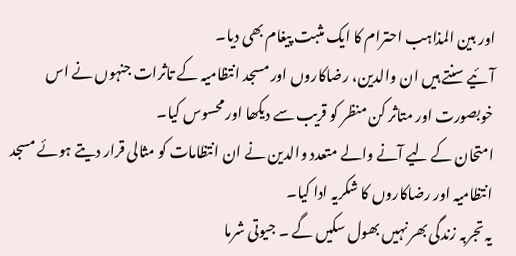اور بین المذاہب احترام کا ایک مثبت پیغام بھی دیا۔
آئیے سنتے ہیں ان والدین، رضاکاروں اور مسجد انتظامیہ کے تاثرات جنہوں نے اس خوبصورت اور متاثر کن منظر کو قریب سے دیکھا اور محسوس کیا۔
امتحان کے لیے آنے والے متعدد والدین نے ان انتظامات کو مثالی قرار دیتے ہوئے مسجد انتظامیہ اور رضاکاروں کا شکریہ ادا کیا۔
یہ تجربہ زندگی بھر نہیں بھول سکیں گے ۔ جیوتی شرما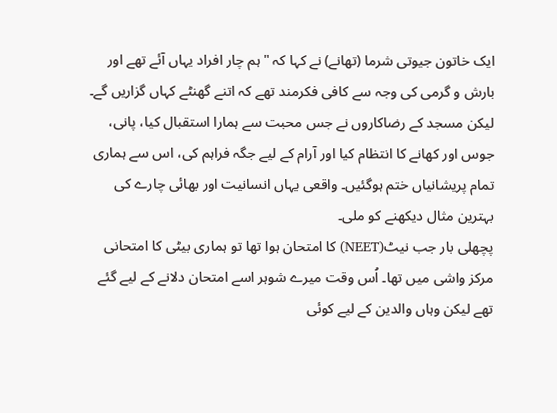ایک خاتون جیوتی شرما (تھانے) نے کہا کہ "ہم چار افراد یہاں آئے تھے اور بارش و گرمی کی وجہ سے کافی فکرمند تھے کہ اتنے گھنٹے کہاں گزاریں گے۔ لیکن مسجد کے رضاکاروں نے جس محبت سے ہمارا استقبال کیا، پانی، جوس اور کھانے کا انتظام کیا اور آرام کے لیے جگہ فراہم کی، اس سے ہماری تمام پریشانیاں ختم ہوگئیں۔ واقعی یہاں انسانیت اور بھائی چارے کی بہترین مثال دیکھنے کو ملی۔
پچھلی بار جب نیٹ(NEET) کا امتحان ہوا تھا تو ہماری بیٹی کا امتحانی مرکز واشی میں تھا۔ اُس وقت میرے شوہر اسے امتحان دلانے کے لیے گئے تھے لیکن وہاں والدین کے لیے کوئی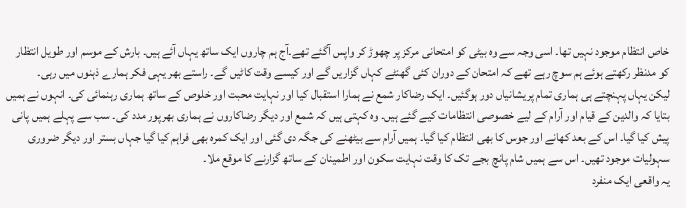خاص انتظام موجود نہیں تھا۔ اسی وجہ سے وہ بیٹی کو امتحانی مرکز پر چھوڑ کر واپس آگئے تھے۔آج ہم چاروں ایک ساتھ یہاں آئے ہیں۔ بارش کے موسم اور طویل انتظار کو مدنظر رکھتے ہوئے ہم سوچ رہے تھے کہ امتحان کے دوران کئی گھنٹے کہاں گزاریں گے اور کیسے وقت کاٹیں گے۔ راستے بھر یہی فکر ہمارے ذہنوں میں رہی۔
لیکن یہاں پہنچتے ہی ہماری تمام پریشانیاں دور ہوگئیں۔ ایک رضاکار شمع نے ہمارا استقبال کیا اور نہایت محبت اور خلوص کے ساتھ ہماری رہنمائی کی۔ انہوں نے ہمیں بتایا کہ والدین کے قیام اور آرام کے لیے خصوصی انتظامات کیے گئے ہیں۔ وہ کہتی ہیں کہ شمع اور دیگر رضاکاروں نے ہماری بھرپور مدد کی۔ سب سے پہلے ہمیں پانی پیش کیا گیا۔ اس کے بعد کھانے اور جوس کا بھی انتظام کیا گیا۔ ہمیں آرام سے بیٹھنے کی جگہ دی گئی اور ایک کمرہ بھی فراہم کیا گیا جہاں بستر اور دیگر ضروری سہولیات موجود تھیں۔ اس سے ہمیں شام پانچ بجے تک کا وقت نہایت سکون اور اطمینان کے ساتھ گزارنے کا موقع ملا۔
یہ واقعی ایک منفرد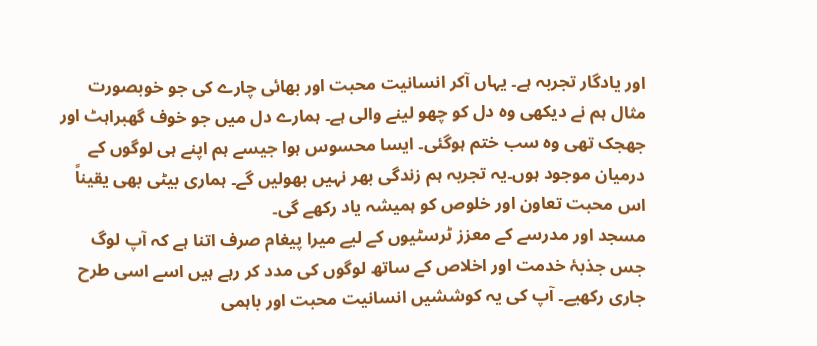اور یادگار تجربہ ہے۔ یہاں آکر انسانیت محبت اور بھائی چارے کی جو خوبصورت مثال ہم نے دیکھی وہ دل کو چھو لینے والی ہے۔ ہمارے دل میں جو خوف گھبراہٹ اور جھجک تھی وہ سب ختم ہوگئی۔ ایسا محسوس ہوا جیسے ہم اپنے ہی لوگوں کے درمیان موجود ہوں۔یہ تجربہ ہم زندگی بھر نہیں بھولیں گے۔ ہماری بیٹی بھی یقیناً اس محبت تعاون اور خلوص کو ہمیشہ یاد رکھے گی۔
مسجد اور مدرسے کے معزز ٹرسٹیوں کے لیے میرا پیغام صرف اتنا ہے کہ آپ لوگ جس جذبۂ خدمت اور اخلاص کے ساتھ لوگوں کی مدد کر رہے ہیں اسے اسی طرح جاری رکھیے۔ آپ کی یہ کوششیں انسانیت محبت اور باہمی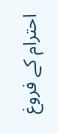احترام کے فروغ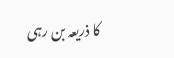کا ذریعہ بن رہی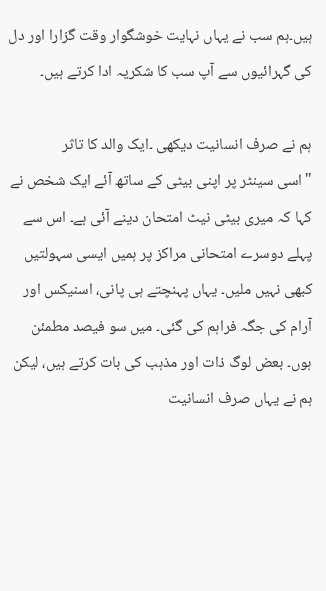ہیں۔ہم سب نے یہاں نہایت خوشگوار وقت گزارا اور دل کی گہرائیوں سے آپ سب کا شکریہ ادا کرتے ہیں۔

ہم نے صرف انسانیت دیکھی ۔ایک والد کا تاثر
"اسی سینٹر پر اپنی بیٹی کے ساتھ آئے ایک شخص نے کہا کہ میری بیٹی نیٹ امتحان دینے آئی ہے۔ اس سے پہلے دوسرے امتحانی مراکز پر ہمیں ایسی سہولتیں کبھی نہیں ملیں۔ یہاں پہنچتے ہی پانی، اسنیکس اور آرام کی جگہ فراہم کی گئی۔ میں سو فیصد مطمئن ہوں۔ بعض لوگ ذات اور مذہب کی بات کرتے ہیں، لیکن ہم نے یہاں صرف انسانیت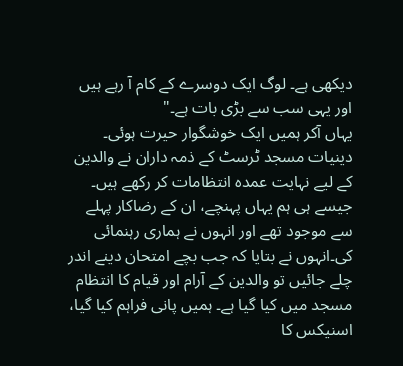دیکھی ہے۔ لوگ ایک دوسرے کے کام آ رہے ہیں اور یہی سب سے بڑی بات ہے۔"
یہاں آکر ہمیں ایک خوشگوار حیرت ہوئی۔ دینیات مسجد ٹرسٹ کے ذمہ داران نے والدین کے لیے نہایت عمدہ انتظامات کر رکھے ہیں۔ جیسے ہی ہم یہاں پہنچے، ان کے رضاکار پہلے سے موجود تھے اور انہوں نے ہماری رہنمائی کی۔انہوں نے بتایا کہ جب بچے امتحان دینے اندر چلے جائیں تو والدین کے آرام اور قیام کا انتظام مسجد میں کیا گیا ہے۔ ہمیں پانی فراہم کیا گیا، اسنیکس کا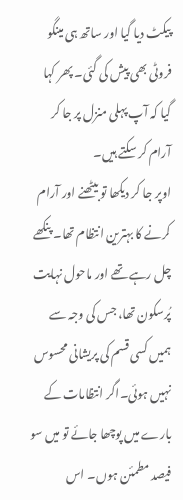پیکٹ دیا گیا اور ساتھ ہی مینگو فروٹی بھی پیش کی گئی۔ پھر کہا گیا کہ آپ پہلی منزل پر جا کر آرام کر سکتے ہیں۔
اوپر جا کر دیکھا تو بیٹھنے اور آرام کرنے کا بہترین انتظام تھا۔ پنکھے چل رہے تھے اور ماحول نہایت پُرسکون تھا، جس کی وجہ سے ہمیں کسی قسم کی پریشانی محسوس نہیں ہوئی۔اگر انتظامات کے بارے میں پوچھا جائے تو میں سو فیصد مطمئن ہوں۔ اس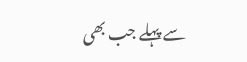سے پہلے جب بھی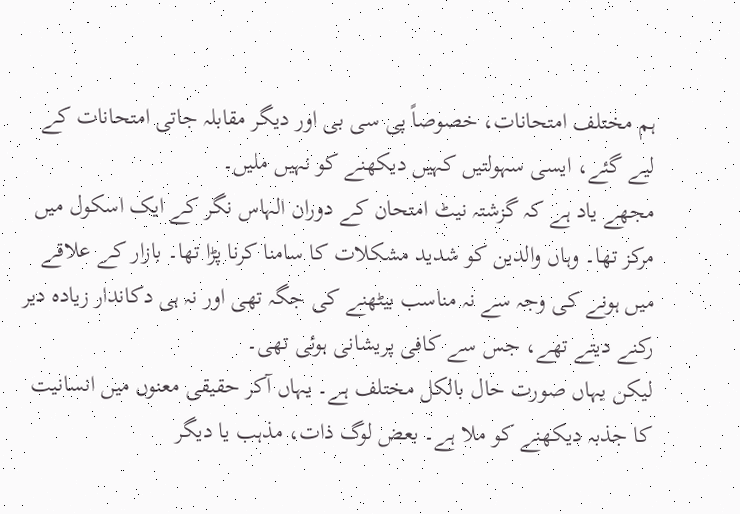ہم مختلف امتحانات، خصوصاً پی سی بی اور دیگر مقابلہ جاتی امتحانات کے لیے گئے، ایسی سہولتیں کہیں دیکھنے کو نہیں ملیں۔
مجھے یاد ہے کہ گزشتہ نیٹ امتحان کے دوران الہاس نگر کے ایک اسکول میں مرکز تھا۔ وہاں والدین کو شدید مشکلات کا سامنا کرنا پڑا تھا۔ بازار کے علاقے میں ہونے کی وجہ سے نہ مناسب بیٹھنے کی جگہ تھی اور نہ ہی دکاندار زیادہ دیر رکنے دیتے تھے، جس سے کافی پریشانی ہوئی تھی۔
لیکن یہاں صورت حال بالکل مختلف ہے۔ یہاں آکر حقیقی معنوں میں انسانیت کا جذبہ دیکھنے کو ملا ہے۔ بعض لوگ ذات، مذہب یا دیگر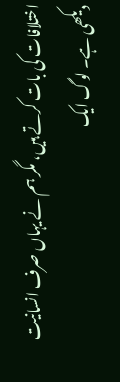اختلافات کی بات کرتے ہیں، مگر ہم نے یہاں صرف انسانیت دیکھی ہے۔ لوگ ایک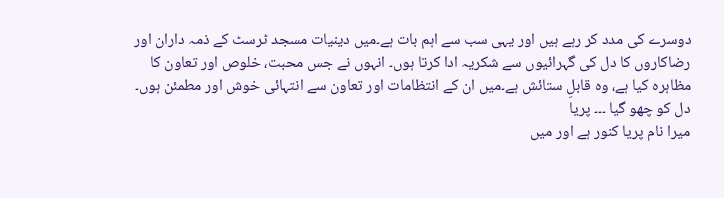دوسرے کی مدد کر رہے ہیں اور یہی سب سے اہم بات ہے۔میں دینیات مسجد ٹرسٹ کے ذمہ داران اور رضاکاروں کا دل کی گہرائیوں سے شکریہ ادا کرتا ہوں۔ انہوں نے جس محبت، خلوص اور تعاون کا مظاہرہ کیا ہے، وہ قابلِ ستائش ہے۔میں ان کے انتظامات اور تعاون سے انتہائی خوش اور مطمئن ہوں۔
دل کو چھو گیا ۔۔۔ پریا
میرا نام پریا کنور ہے اور میں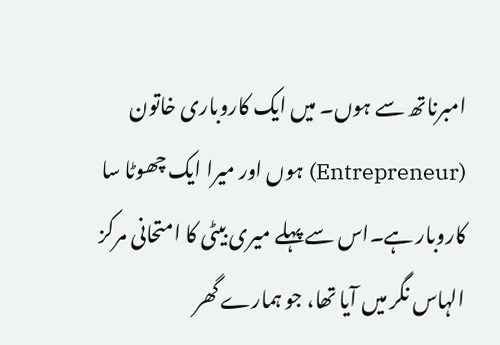امبرناتھ سے ہوں۔ میں ایک کاروباری خاتون (Entrepreneur) ہوں اور میرا ایک چھوٹا سا کاروبار ہے۔اس سے پہلے میری بیٹی کا امتحانی مرکز الہاس نگر میں آیا تھا، جو ہمارے گھر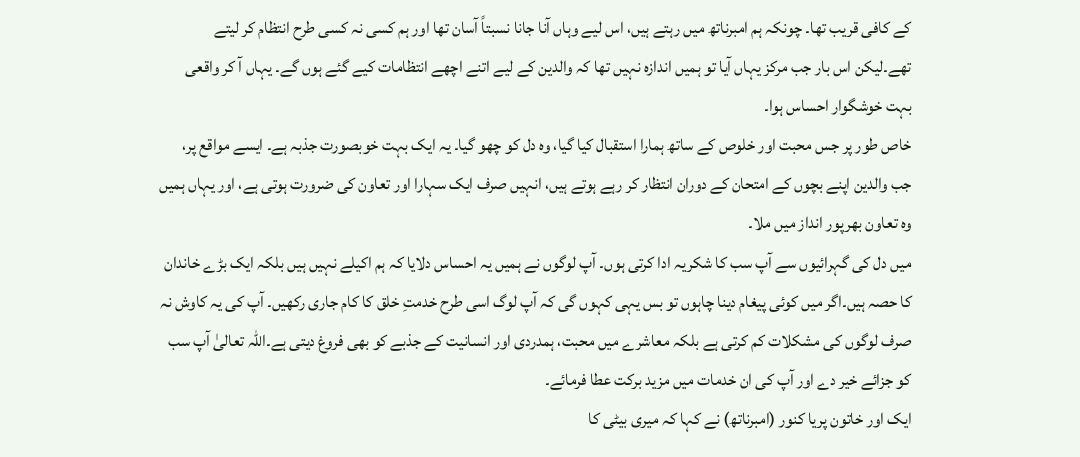کے کافی قریب تھا۔ چونکہ ہم امبرناتھ میں رہتے ہیں، اس لیے وہاں آنا جانا نسبتاً آسان تھا اور ہم کسی نہ کسی طرح انتظام کر لیتے تھے۔لیکن اس بار جب مرکز یہاں آیا تو ہمیں اندازہ نہیں تھا کہ والدین کے لیے اتنے اچھے انتظامات کیے گئے ہوں گے۔ یہاں آ کر واقعی بہت خوشگوار احساس ہوا۔
خاص طور پر جس محبت اور خلوص کے ساتھ ہمارا استقبال کیا گیا، وہ دل کو چھو گیا۔ یہ ایک بہت خوبصورت جذبہ ہے۔ ایسے مواقع پر، جب والدین اپنے بچوں کے امتحان کے دوران انتظار کر رہے ہوتے ہیں، انہیں صرف ایک سہارا اور تعاون کی ضرورت ہوتی ہے، اور یہاں ہمیں وہ تعاون بھرپور انداز میں ملا۔
میں دل کی گہرائیوں سے آپ سب کا شکریہ ادا کرتی ہوں۔ آپ لوگوں نے ہمیں یہ احساس دلایا کہ ہم اکیلے نہیں ہیں بلکہ ایک بڑے خاندان کا حصہ ہیں۔اگر میں کوئی پیغام دینا چاہوں تو بس یہی کہوں گی کہ آپ لوگ اسی طرح خدمتِ خلق کا کام جاری رکھیں۔ آپ کی یہ کاوش نہ صرف لوگوں کی مشکلات کم کرتی ہے بلکہ معاشرے میں محبت، ہمدردی اور انسانیت کے جذبے کو بھی فروغ دیتی ہے۔اللہ تعالیٰ آپ سب کو جزائے خیر دے اور آپ کی ان خدمات میں مزید برکت عطا فرمائے۔
ایک اور خاتون پریا کنور (امبرناتھ) نے کہا کہ میری بیٹی کا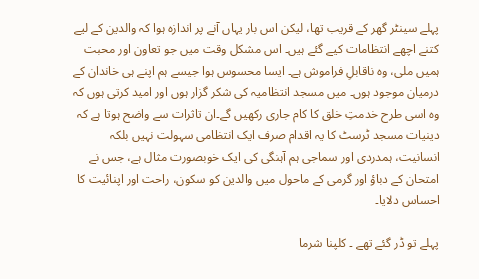پہلے سینٹر گھر کے قریب تھا، لیکن اس بار یہاں آنے پر اندازہ ہوا کہ والدین کے لیے کتنے اچھے انتظامات کیے گئے ہیں۔ اس مشکل وقت میں جو تعاون اور محبت ہمیں ملی، وہ ناقابلِ فراموش ہے۔ ایسا محسوس ہوا جیسے ہم اپنے ہی خاندان کے درمیان موجود ہوں۔ میں مسجد انتظامیہ کی شکر گزار ہوں اور امید کرتی ہوں کہ وہ اسی طرح خدمتِ خلق کا کام جاری رکھیں گے۔ان تاثرات سے واضح ہوتا ہے کہ دینیات مسجد ٹرسٹ کا یہ اقدام صرف ایک انتظامی سہولت نہیں بلکہ انسانیت، ہمدردی اور سماجی ہم آہنگی کی ایک خوبصورت مثال ہے، جس نے امتحان کے دباؤ اور گرمی کے ماحول میں والدین کو سکون، راحت اور اپنائیت کا احساس دلایا۔

پہلے تو ڈر گئے تھے ۔ کلپنا شرما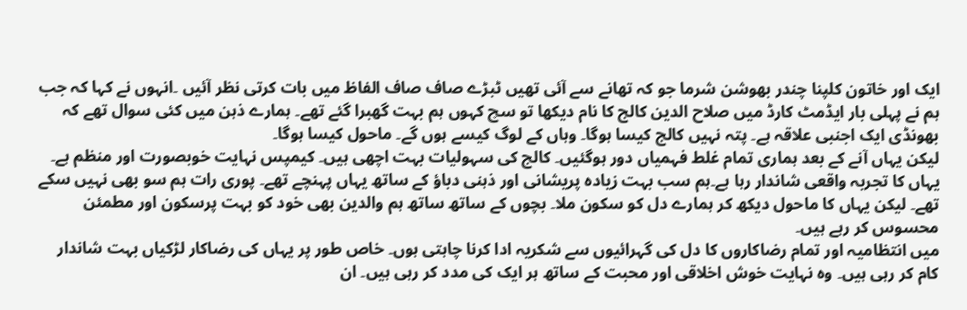ایک اور خاتون کلپنا چندر بھوشن شرما جو کہ تھانے سے آئی تھیں ٹبڑے صاف صاف الفاظ میں بات کرتی نظر آئیں ۔انہوں نے کہا کہ جب ہم نے پہلی بار ایڈمٹ کارڈ میں صلاح الدین کالج کا نام دیکھا تو سچ کہوں ہم بہت گھبرا گئے تھے۔ ہمارے ذہن میں کئی سوال تھے کہ بھونڈی ایک اجنبی علاقہ ہے۔ پتہ نہیں کالج کیسا ہوگا۔ وہاں کے لوگ کیسے ہوں گے۔ ماحول کیسا ہوگا۔
لیکن یہاں آنے کے بعد ہماری تمام غلط فہمیاں دور ہوگئیں۔ کالج کی سہولیات بہت اچھی ہیں۔ کیمپس نہایت خوبصورت اور منظم ہے۔ یہاں کا تجربہ واقعی شاندار رہا ہے۔ہم سب بہت زیادہ پریشانی اور ذہنی دباؤ کے ساتھ یہاں پہنچے تھے۔ پوری رات ہم سو بھی نہیں سکے تھے۔ لیکن یہاں کا ماحول دیکھ کر ہمارے دل کو سکون ملا۔ بچوں کے ساتھ ساتھ ہم والدین بھی خود کو بہت پرسکون اور مطمئن محسوس کر رہے ہیں۔
میں انتظامیہ اور تمام رضاکاروں کا دل کی گہرائیوں سے شکریہ ادا کرنا چاہتی ہوں۔ خاص طور پر یہاں کی رضاکار لڑکیاں بہت شاندار کام کر رہی ہیں۔ وہ نہایت خوش اخلاقی اور محبت کے ساتھ ہر ایک کی مدد کر رہی ہیں۔ ان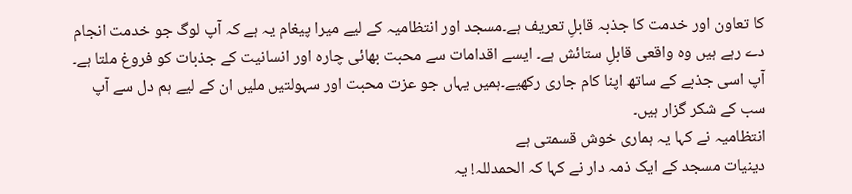کا تعاون اور خدمت کا جذبہ قابلِ تعریف ہے۔مسجد اور انتظامیہ کے لیے میرا پیغام یہ ہے کہ آپ لوگ جو خدمت انجام دے رہے ہیں وہ واقعی قابلِ ستائش ہے۔ ایسے اقدامات سے محبت بھائی چارہ اور انسانیت کے جذبات کو فروغ ملتا ہے۔ آپ اسی جذبے کے ساتھ اپنا کام جاری رکھیے۔ہمیں یہاں جو عزت محبت اور سہولتیں ملیں ان کے لیے ہم دل سے آپ سب کے شکر گزار ہیں۔
انتظامیہ نے کہا یہ ہماری خوش قسمتی ہے
دینیات مسجد کے ایک ذمہ دار نے کہا کہ الحمدللہ! یہ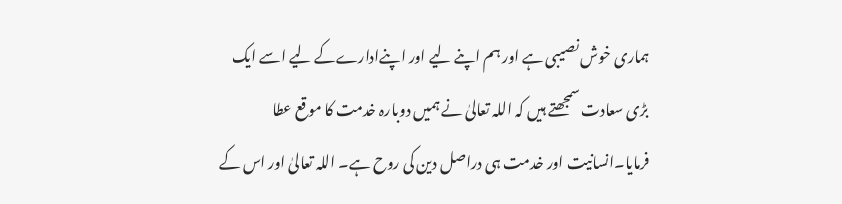ہماری خوش نصیبی ہے اور ہم اپنے لیے اور اپنےادارےکے لیے اسے ایک بڑی سعادت سمجھتے ہیں کہ اللہ تعالیٰ نے ہمیں دوبارہ خدمت کا موقع عطا فرمایا۔انسانیت اور خدمت ہی دراصل دین کی روح ہے۔ اللہ تعالیٰ اور اس کے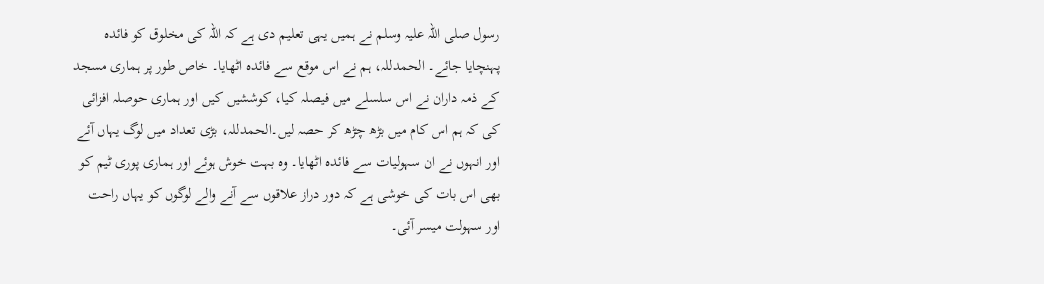رسول صلی اللہ علیہ وسلم نے ہمیں یہی تعلیم دی ہے کہ اللہ کی مخلوق کو فائدہ پہنچایا جائے۔ الحمدللہ، ہم نے اس موقع سے فائدہ اٹھایا۔ خاص طور پر ہماری مسجد کے ذمہ داران نے اس سلسلے میں فیصلہ کیا، کوششیں کیں اور ہماری حوصلہ افزائی کی کہ ہم اس کام میں بڑھ چڑھ کر حصہ لیں۔الحمدللہ، بڑی تعداد میں لوگ یہاں آئے اور انہوں نے ان سہولیات سے فائدہ اٹھایا۔ وہ بہت خوش ہوئے اور ہماری پوری ٹیم کو بھی اس بات کی خوشی ہے کہ دور دراز علاقوں سے آنے والے لوگوں کو یہاں راحت اور سہولت میسر آئی۔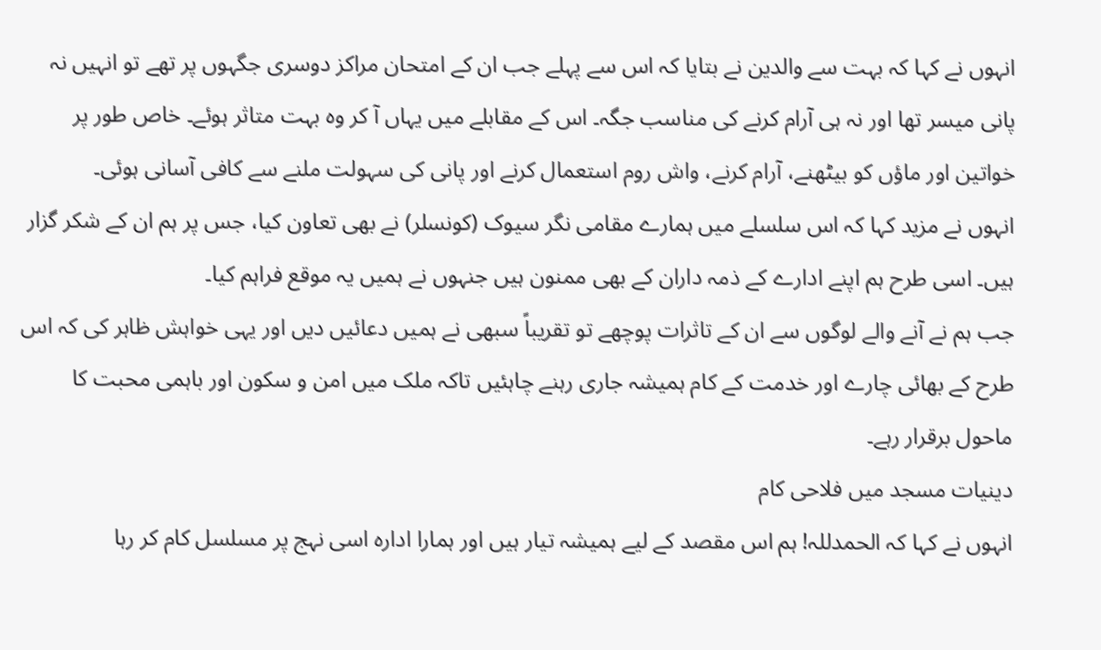انہوں نے کہا کہ بہت سے والدین نے بتایا کہ اس سے پہلے جب ان کے امتحان مراکز دوسری جگہوں پر تھے تو انہیں نہ پانی میسر تھا اور نہ ہی آرام کرنے کی مناسب جگہ۔ اس کے مقابلے میں یہاں آ کر وہ بہت متاثر ہوئے۔ خاص طور پر خواتین اور ماؤں کو بیٹھنے، آرام کرنے، واش روم استعمال کرنے اور پانی کی سہولت ملنے سے کافی آسانی ہوئی۔
انہوں نے مزید کہا کہ اس سلسلے میں ہمارے مقامی نگر سیوک (کونسلر) نے بھی تعاون کیا، جس پر ہم ان کے شکر گزار ہیں۔ اسی طرح ہم اپنے ادارے کے ذمہ داران کے بھی ممنون ہیں جنہوں نے ہمیں یہ موقع فراہم کیا۔
جب ہم نے آنے والے لوگوں سے ان کے تاثرات پوچھے تو تقریباً سبھی نے ہمیں دعائیں دیں اور یہی خواہش ظاہر کی کہ اس طرح کے بھائی چارے اور خدمت کے کام ہمیشہ جاری رہنے چاہئیں تاکہ ملک میں امن و سکون اور باہمی محبت کا ماحول برقرار رہے۔
دینیات مسجد میں فلاحی کام
انہوں نے کہا کہ الحمدللہ! ہم اس مقصد کے لیے ہمیشہ تیار ہیں اور ہمارا ادارہ اسی نہج پر مسلسل کام کر رہا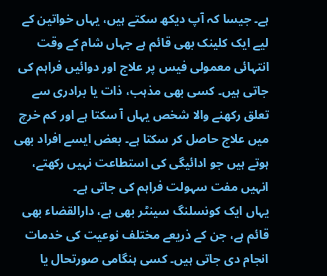ہے۔ جیسا کہ آپ دیکھ سکتے ہیں، یہاں خواتین کے لیے ایک کلینک بھی قائم ہے جہاں شام کے وقت انتہائی معمولی فیس پر علاج اور دوائیں فراہم کی جاتی ہیں۔ کسی بھی مذہب، ذات یا برادری سے تعلق رکھنے والا شخص یہاں آ سکتا ہے اور کم خرچ میں علاج حاصل کر سکتا ہے۔ بعض ایسے افراد بھی ہوتے ہیں جو ادائیگی کی استطاعت نہیں رکھتے، انہیں مفت سہولت فراہم کی جاتی ہے۔
یہاں ایک کونسلنگ سینٹر بھی ہے، دارالقضاء بھی قائم ہے، جن کے ذریعے مختلف نوعیت کی خدمات انجام دی جاتی ہیں۔ کسی ہنگامی صورتحال یا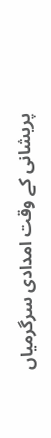پریشانی کے وقت امدادی سرگرمیاں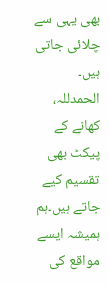بھی یہی سے چلائی جاتی ہیں۔ الحمدللہ، کھانے کے پیکٹ بھی تقسیم کیے جاتے ہیں۔ہم ہمیشہ ایسے مواقع کی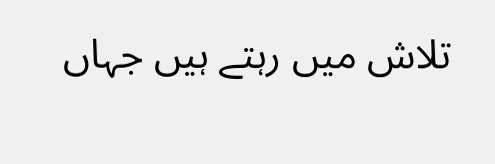تلاش میں رہتے ہیں جہاں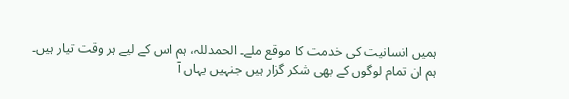ہمیں انسانیت کی خدمت کا موقع ملے۔ الحمدللہ، ہم اس کے لیے ہر وقت تیار ہیں۔ ہم ان تمام لوگوں کے بھی شکر گزار ہیں جنہیں یہاں آ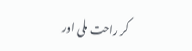کر راحت ملی اور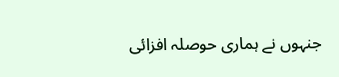جنہوں نے ہماری حوصلہ افزائی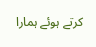کرتے ہوئے ہمارا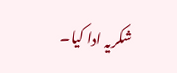شکریہ ادا کیا۔